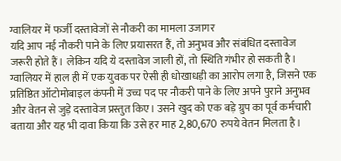ग्वालियर में फर्जी दस्तावेजों से नौकरी का मामला उजागर
यदि आप नई नौकरी पाने के लिए प्रयासरत हैं, तो अनुभव और संबंधित दस्तावेज जरूरी होते हैं। लेकिन यदि ये दस्तावेज जाली हों, तो स्थिति गंभीर हो सकती है। ग्वालियर में हाल ही में एक युवक पर ऐसी ही धोखाधड़ी का आरोप लगा है, जिसने एक प्रतिष्ठित ऑटोमोबाइल कंपनी में उच्च पद पर नौकरी पाने के लिए अपने पुराने अनुभव और वेतन से जुड़े दस्तावेज प्रस्तुत किए। उसने खुद को एक बड़े ग्रुप का पूर्व कर्मचारी बताया और यह भी दावा किया कि उसे हर माह 2,80,670 रुपये वेतन मिलता है।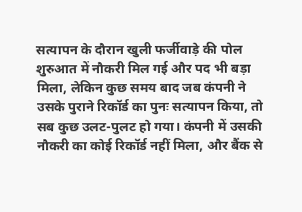सत्यापन के दौरान खुली फर्जीवाड़े की पोल
शुरुआत में नौकरी मिल गई और पद भी बड़ा मिला, लेकिन कुछ समय बाद जब कंपनी ने उसके पुराने रिकॉर्ड का पुनः सत्यापन किया, तो सब कुछ उलट-पुलट हो गया। कंपनी में उसकी नौकरी का कोई रिकॉर्ड नहीं मिला, और बैंक से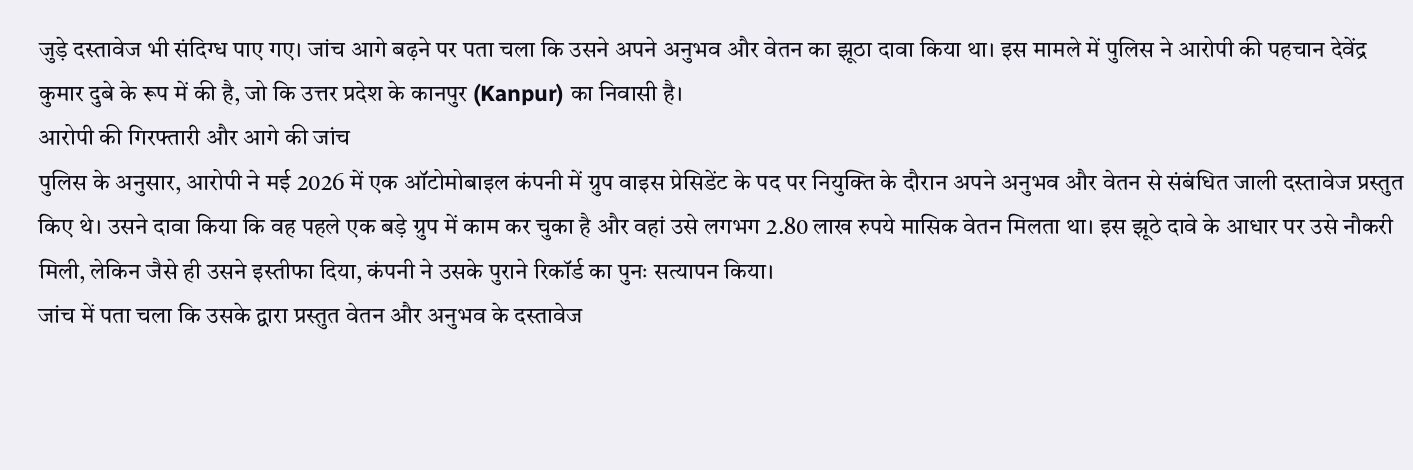जुड़े दस्तावेज भी संदिग्ध पाए गए। जांच आगे बढ़ने पर पता चला कि उसने अपने अनुभव और वेतन का झूठा दावा किया था। इस मामले में पुलिस ने आरोपी की पहचान देवेंद्र कुमार दुबे के रूप में की है, जो कि उत्तर प्रदेश के कानपुर (Kanpur) का निवासी है।
आरोपी की गिरफ्तारी और आगे की जांच
पुलिस के अनुसार, आरोपी ने मई 2026 में एक ऑटोमोबाइल कंपनी में ग्रुप वाइस प्रेसिडेंट के पद पर नियुक्ति के दौरान अपने अनुभव और वेतन से संबंधित जाली दस्तावेज प्रस्तुत किए थे। उसने दावा किया कि वह पहले एक बड़े ग्रुप में काम कर चुका है और वहां उसे लगभग 2.80 लाख रुपये मासिक वेतन मिलता था। इस झूठे दावे के आधार पर उसे नौकरी मिली, लेकिन जैसे ही उसने इस्तीफा दिया, कंपनी ने उसके पुराने रिकॉर्ड का पुनः सत्यापन किया।
जांच में पता चला कि उसके द्वारा प्रस्तुत वेतन और अनुभव के दस्तावेज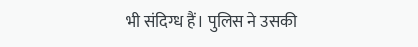भी संदिग्ध हैं। पुलिस ने उसकी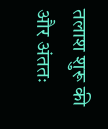तलाश शुरू की और अंततः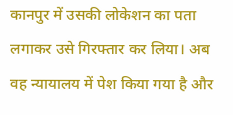कानपुर में उसकी लोकेशन का पता लगाकर उसे गिरफ्तार कर लिया। अब वह न्यायालय में पेश किया गया है और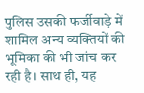पुलिस उसकी फर्जीवाड़े में शामिल अन्य व्यक्तियों की भूमिका की भी जांच कर रही है। साथ ही, यह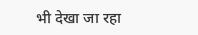भी देखा जा रहा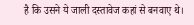है कि उसने ये जाली दस्तावेज कहां से बनवाए थे।